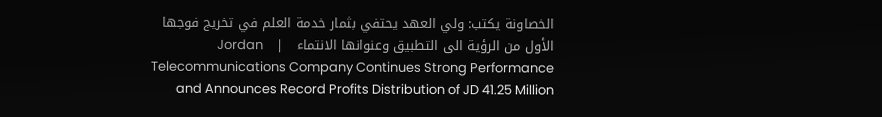الخصاونة يكتب: ولي العهد يحتفي بثمار خدمة العلم في تخريج فوجها الأول من الرؤية الى التطبيق وعنوانها الانتماء   |   Jordan Telecommunications Company Continues Strong Performance and Announces Record Profits Distribution of JD 41.25 Million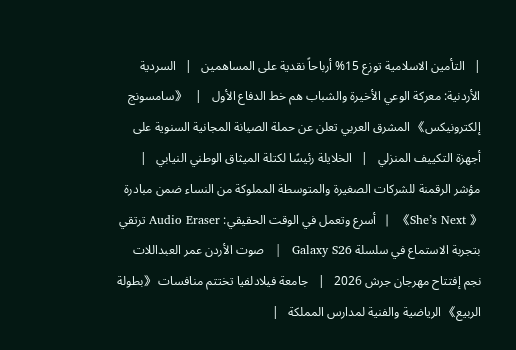|   التأمين الاسلامية توزع 15% أرباحاً نقدية على المساهمين   |   السردية الأردنية: معركة الوعي الأخيرة والشباب هم خط الدفاع الأول   |   《سامسونج إلكترونيكس》 المشرق العربي تعلن عن حملة الصيانة المجانية السنوية على أجهزة التكييف المنزلي   |   الخلايلة رئيسًا لكتلة الميثاق الوطني النيابي   |   مؤشر الرقمنة للشركات الصغيرة والمتوسطة المملوكة من النساء ضمن مبادرة 《 She’s Next》   |   أسرع وتعمل في الوقت الحقيقي: Audio Eraser ترتقي بتجربة الاستماع في سلسلة Galaxy S26   |   صوت الأردن عمر العبداللات نجم إفتتاح مهرجان جرش 2026   |   جامعة فيلادلفيا تختتم منافسات 《بطولة الربيع》 الرياضية والفنية لمدارس المملكة   |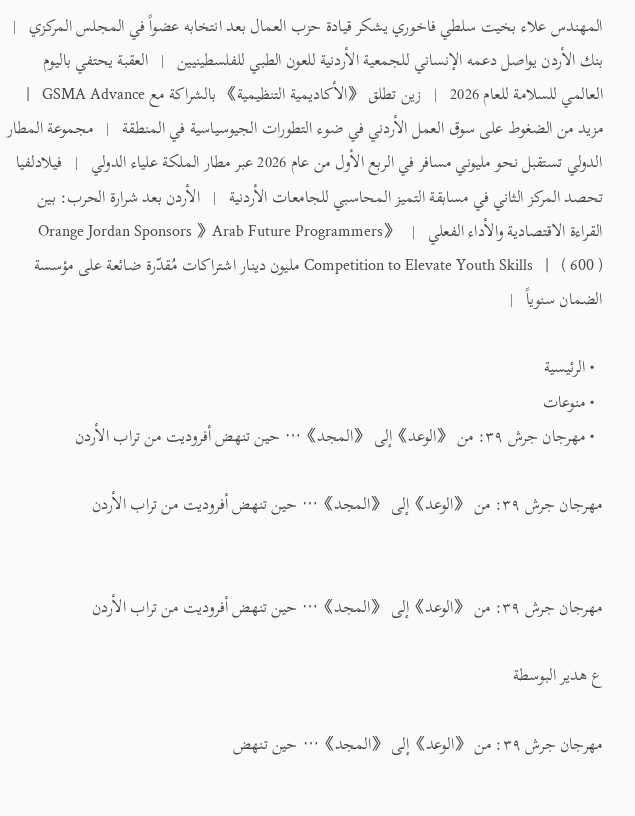المهندس علاء بخيت سلطي فاخوري يشكر قيادة حزب العمال بعد انتخابه عضواً في المجلس المركزي   |   بنك الأردن يواصل دعمه الإنساني للجمعية الأردنية للعون الطبي للفلسطينيين   |   العقبة يحتفي باليوم العالمي للسلامة للعام 2026   |   زين تطلق 《الأكاديمية التنظيمية》 بالشراكة مع GSMA Advance   |   مزيد من الضغوط على سوق العمل الأردني في ضوء التطورات الجيوسياسية في المنطقة   |   مجموعة المطار الدولي تستقبل نحو مليوني مسافر في الربع الأول من عام 2026 عبر مطار الملكة علياء الدولي   |   فيلادلفيا تحصد المركز الثاني في مسابقة التميز المحاسبي للجامعات الأردنية   |   الأردن بعد شرارة الحرب: بين القراءة الاقتصادية والأداء الفعلي   |   Orange Jordan Sponsors 》Arab Future Programmers》 Competition to Elevate Youth Skills   |   ( 600 ) مليون دينار اشتراكات مُقدّرة ضائعة على مؤسسة الضمان سنوياً   |

  • الرئيسية
  • منوعات
  • مهرجان جرش ٣٩: من 《الوعد》إلى 《المجد》… حين تنهض أفروديت من تراب الأردن

مهرجان جرش ٣٩: من 《الوعد》إلى 《المجد》… حين تنهض أفروديت من تراب الأردن


مهرجان جرش ٣٩: من 《الوعد》إلى 《المجد》… حين تنهض أفروديت من تراب الأردن

ع هدير البوسطة

مهرجان جرش ٣٩: من 《الوعد》إلى 《المجد》… حين تنهض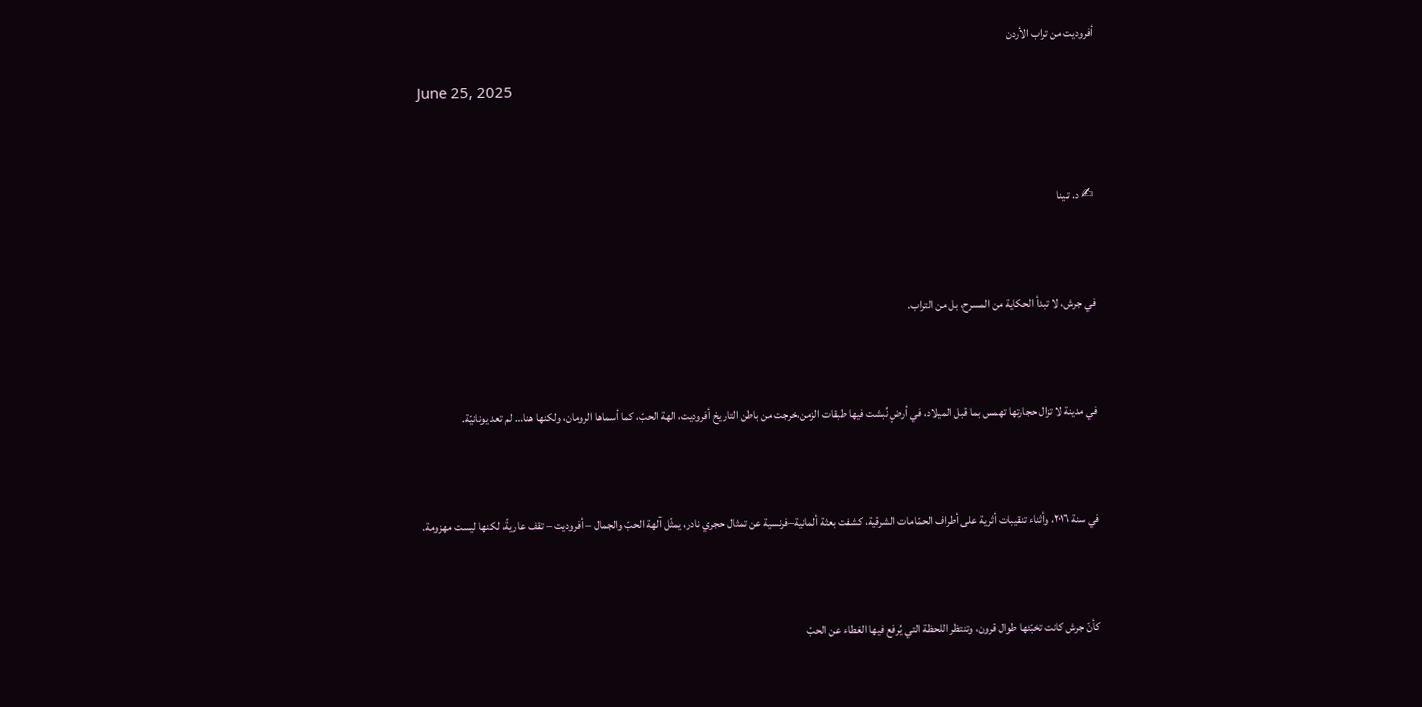أفروديت من تراب الأردن

June 25, 2025



✍ د. تـينا



في جرش، لا تبدأ الحكاية من المسرح، بل من التراب.



في مدينة لا تزال حجارتها تهمس بما قبل الميلاد، في أرضٍ نُبشت فيها طبقات الزمن،خرجت من باطن التاريخ أفروديت، الهة الحبّ، كما أسماها الرومان، ولكنها هنا… لم تعد يونانيّة.



في سنة ٢٠١٦، وأثناء تنقيبات أثرية على أطراف الحمّامات الشرقية، كشفت بعثة ألمانية–فرنسية عن تمثال حجري نادر، يمثّل آلهة الحبّ والجمال – أفروديت – تقف عاريةً، لكنها ليست مهزومة.



كأنّ جرش كانت تخبّئها طوال قرون، وتنتظر اللحظة التي يُرفع فيها الغطاء عن الحبّ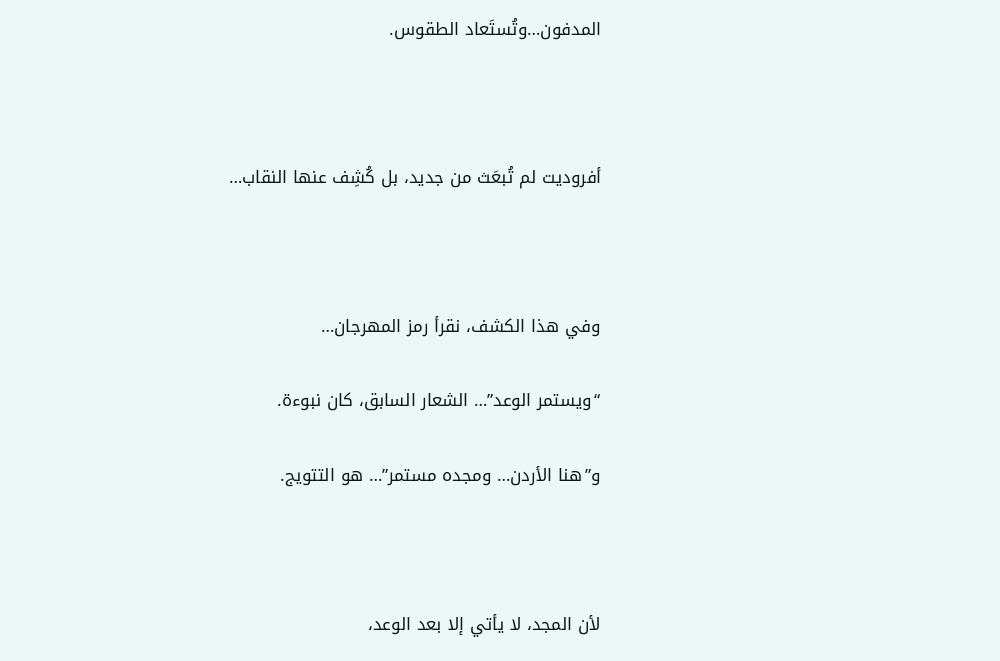المدفون…وتُستَعاد الطقوس.



أفروديت لم تُبعَث من جديد، بل كُشِف عنها النقاب…



وفي هذا الكشف، نقرأ رمز المهرجان…

“ويستمر الوعد”… الشعار السابق، كان نبوءة.

و”هنا الأردن… ومجده مستمر”… هو التتويج.



لأن المجد، لا يأتي إلا بعد الوعد،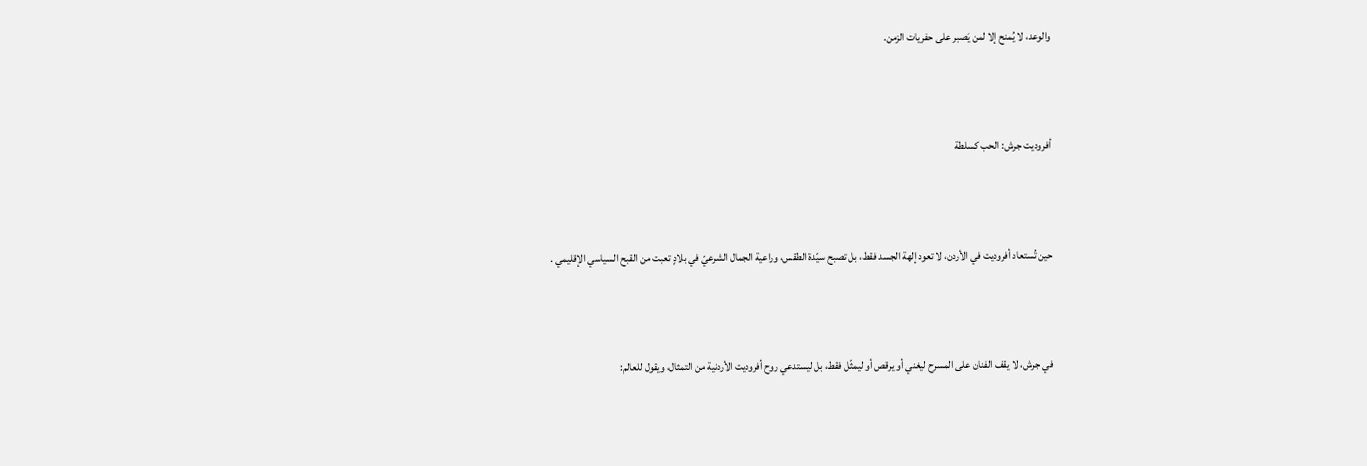والوعد، لا يُمنح إلا لمن يَصبر على حفريات الزمن.



أفروديت جرش: الحب كسلطة



حين تُستعاد أفروديت في الأردن، لا تعود إلهة الجسد فقط، بل تصبح سيّدة الطقس، وراعية الجمال الشرعيّ في بلادٍ تعبت من القبح السياسي الإقليمي .



في جرش، لا يقف الفنان على المسرح ليغني أو يرقص أو ليمثّل فقط، بل ليستدعي روح أفروديت الأردنية من التمثال، ويقول للعالم: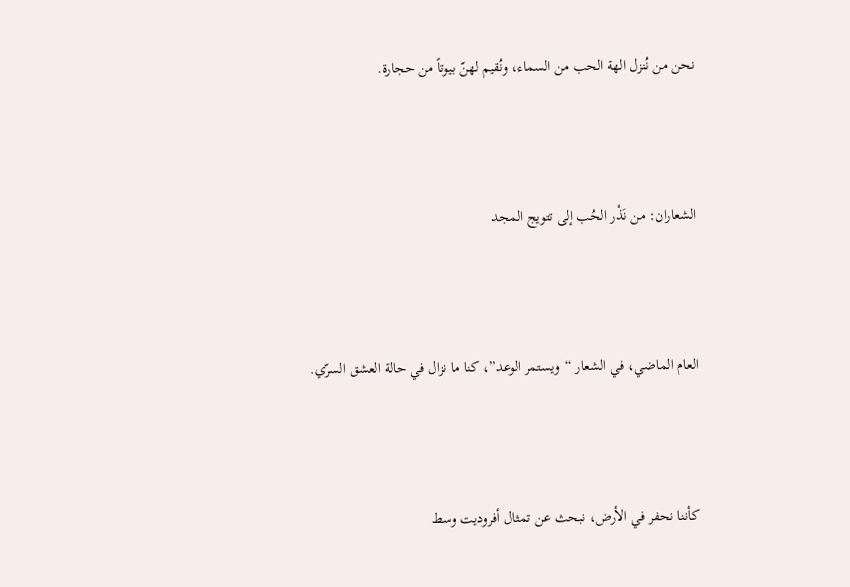نحن من نُنزل الهة الحب من السماء، ونُقيم لهنّ بيوتاً من حجارة.



الشعاران: من نَذْر الحُب إلى تتويج المجد



العام الماضي، في الشعار “ويستمر الوعد”، كنا ما نزال في حالة العشق السرّي.



كأننا نحفر في الأرض، نبحث عن تمثال أفروديت وسط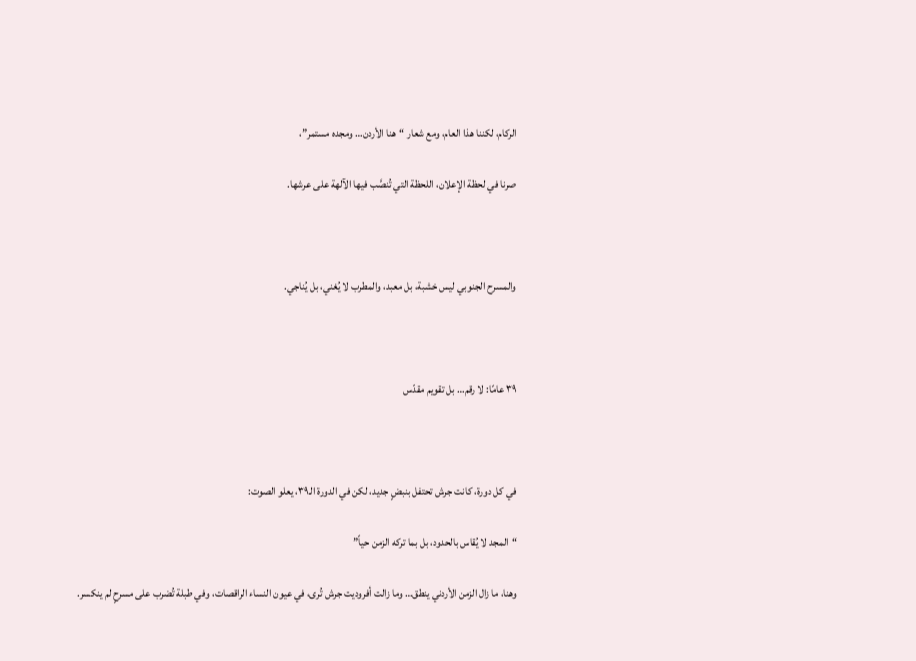الركام، لكننا هذا العام، ومع شعار “هنا الأردن… ومجده مستمر”،

صرنا في لحظة الإعلان، اللحظة التي تُنصَّب فيها الآلهة على عرشها.



والمسرح الجنوبي ليس خشبة، بل معبد، والمطرب لا يُغني، بل يُناجي.



٣٩ عامًا: لا رقم… بل تقويم مقدّس



في كل دورة، كانت جرش تحتفل بنبضٍ جديد، لكن في الدورة الـ٣٩، يعلو الصوت:

“المجد لا يُقاس بالحدود، بل بما تركه الزمن حياً”

وهنا، ما زال الزمن الأردني ينطق… وما زالت أفروديت جرش تُرى، في عيون النساء الراقصات، وفي طبلة تُضرب على مسرحٍ لم ينكسر.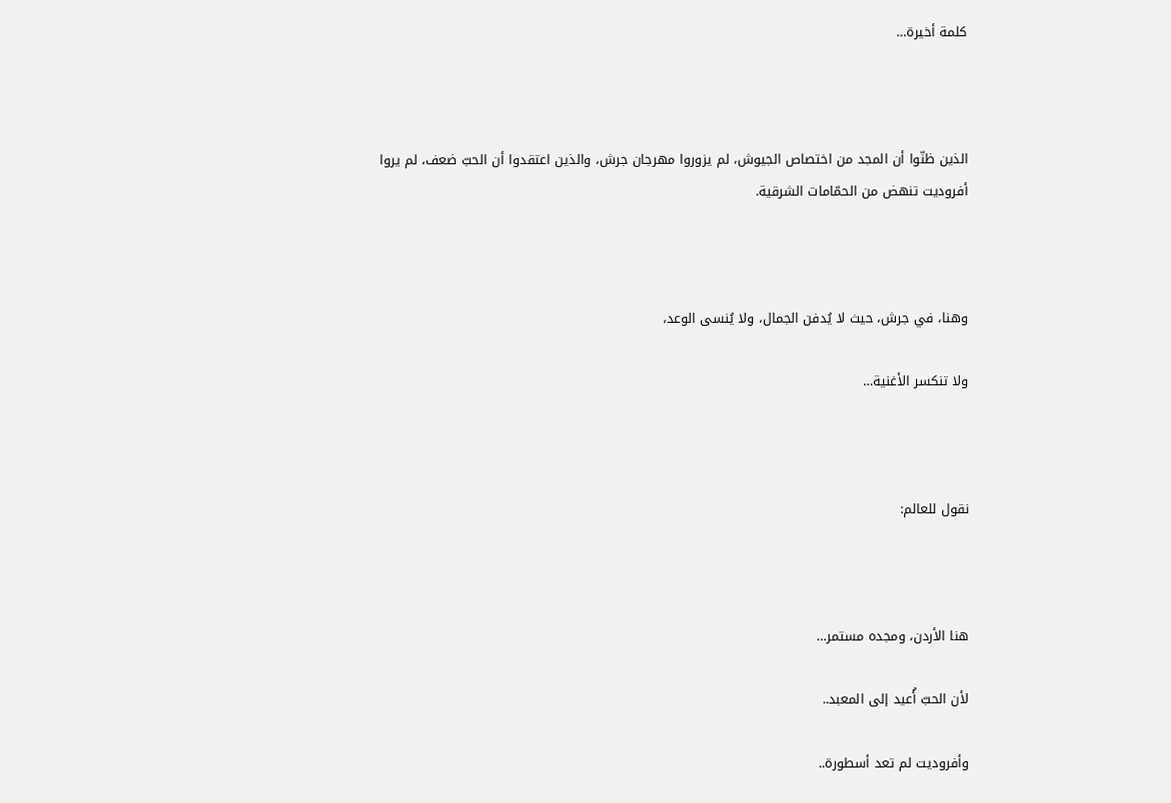كلمة أخيرة…



الذين ظنّوا أن المجد من اختصاص الجيوش، لم يزوروا مهرجان جرش، والذين اعتقدوا أن الحبّ ضعف، لم يروا أفروديت تنهض من الحمّامات الشرقية.



وهنا، في جرش، حيث لا يُدفن الجمال، ولا يُنسى الوعد،

ولا تنكسر الأغنية…



نقول للعالم:



هنا الأردن، ومجده مستمر…

لأن الحبّ أُعيد إلى المعبد..

وأفروديت لم تعد أسطورة..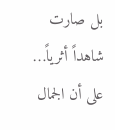بل صارت شاهداً أثرياً… على أن الجمال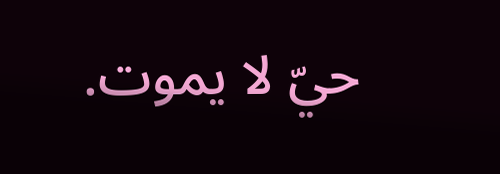حيّ لا يموت.